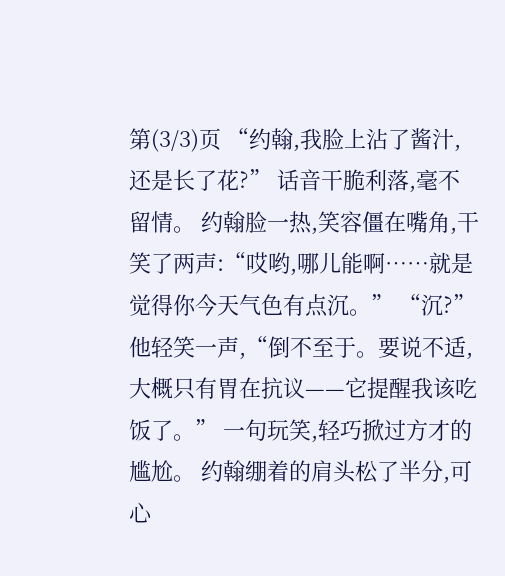第(3/3)页 “约翰,我脸上沾了酱汁,还是长了花?” 话音干脆利落,毫不留情。 约翰脸一热,笑容僵在嘴角,干笑了两声:“哎哟,哪儿能啊……就是觉得你今天气色有点沉。” “沉?”他轻笑一声,“倒不至于。要说不适,大概只有胃在抗议——它提醒我该吃饭了。” 一句玩笑,轻巧掀过方才的尴尬。 约翰绷着的肩头松了半分,可心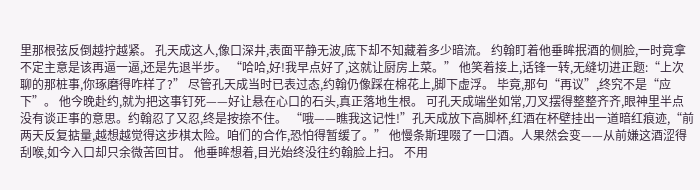里那根弦反倒越拧越紧。 孔天成这人,像口深井,表面平静无波,底下却不知藏着多少暗流。 约翰盯着他垂眸抿酒的侧脸,一时竟拿不定主意是该再逼一逼,还是先退半步。 “哈哈,好!我早点好了,这就让厨房上菜。” 他笑着接上,话锋一转,无缝切进正题:“上次聊的那桩事,你琢磨得咋样了?” 尽管孔天成当时已表过态,约翰仍像踩在棉花上,脚下虚浮。 毕竟,那句“再议”,终究不是“应下”。 他今晚赴约,就为把这事钉死——好让悬在心口的石头,真正落地生根。 可孔天成端坐如常,刀叉摆得整整齐齐,眼神里半点没有谈正事的意思。约翰忍了又忍,终是按捺不住。 “哦——瞧我这记性!”孔天成放下高脚杯,红酒在杯壁挂出一道暗红痕迹,“前两天反复掂量,越想越觉得这步棋太险。咱们的合作,恐怕得暂缓了。” 他慢条斯理啜了一口酒。人果然会变——从前嫌这酒涩得刮喉,如今入口却只余微苦回甘。 他垂眸想着,目光始终没往约翰脸上扫。 不用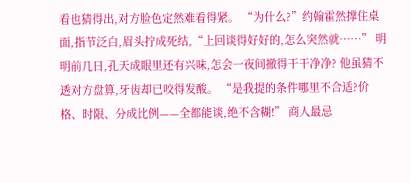看也猜得出,对方脸色定然难看得紧。 “为什么?”约翰霍然撑住桌面,指节泛白,眉头拧成死结,“上回谈得好好的,怎么突然就……” 明明前几日,孔天成眼里还有兴味,怎会一夜间撤得干干净净? 他虽猜不透对方盘算,牙齿却已咬得发酸。 “是我提的条件哪里不合适?价格、时限、分成比例——全都能谈,绝不含糊!” 商人最忌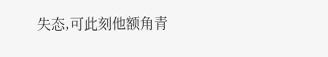失态,可此刻他额角青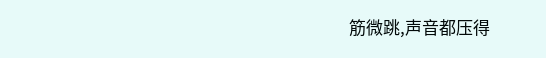筋微跳,声音都压得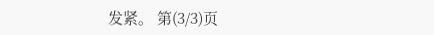发紧。 第(3/3)页